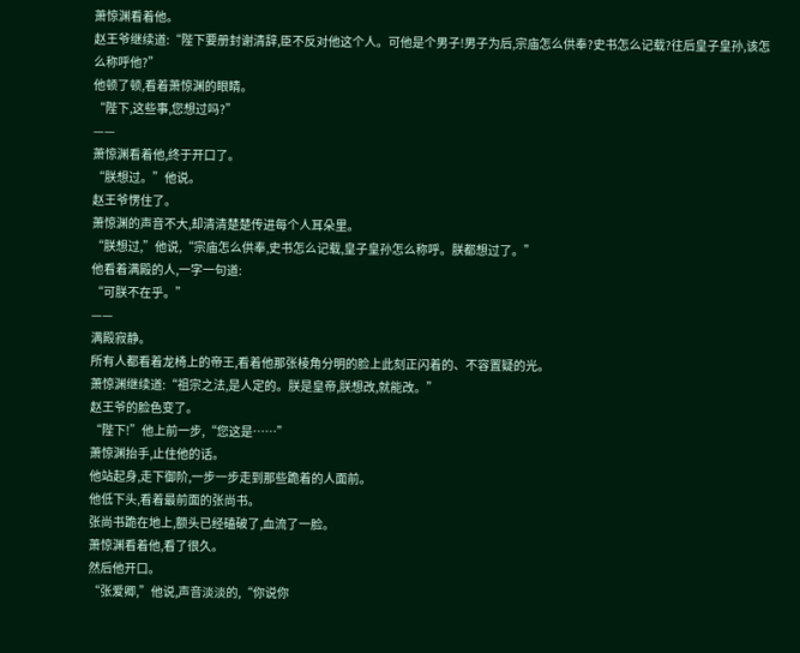萧惊渊看着他。
赵王爷继续道:“陛下要册封谢清辞,臣不反对他这个人。可他是个男子!男子为后,宗庙怎么供奉?史书怎么记载?往后皇子皇孙,该怎么称呼他?”
他顿了顿,看着萧惊渊的眼睛。
“陛下,这些事,您想过吗?”
——
萧惊渊看着他,终于开口了。
“朕想过。”他说。
赵王爷愣住了。
萧惊渊的声音不大,却清清楚楚传进每个人耳朵里。
“朕想过,”他说,“宗庙怎么供奉,史书怎么记载,皇子皇孙怎么称呼。朕都想过了。”
他看着满殿的人,一字一句道:
“可朕不在乎。”
——
满殿寂静。
所有人都看着龙椅上的帝王,看着他那张棱角分明的脸上此刻正闪着的、不容置疑的光。
萧惊渊继续道:“祖宗之法,是人定的。朕是皇帝,朕想改,就能改。”
赵王爷的脸色变了。
“陛下!”他上前一步,“您这是……”
萧惊渊抬手,止住他的话。
他站起身,走下御阶,一步一步走到那些跪着的人面前。
他低下头,看着最前面的张尚书。
张尚书跪在地上,额头已经磕破了,血流了一脸。
萧惊渊看着他,看了很久。
然后他开口。
“张爱卿,”他说,声音淡淡的,“你说你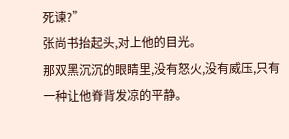死谏?”
张尚书抬起头,对上他的目光。
那双黑沉沉的眼睛里,没有怒火,没有威压,只有一种让他脊背发凉的平静。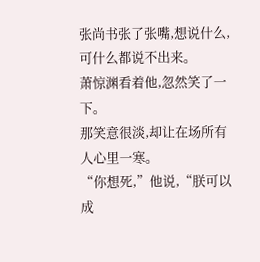张尚书张了张嘴,想说什么,可什么都说不出来。
萧惊渊看着他,忽然笑了一下。
那笑意很淡,却让在场所有人心里一寒。
“你想死,”他说,“朕可以成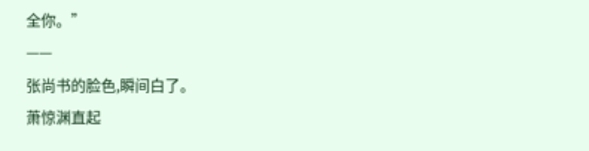全你。”
——
张尚书的脸色,瞬间白了。
萧惊渊直起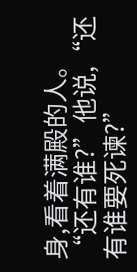身,看着满殿的人。
“还有谁?”他说,“还有谁要死谏?”